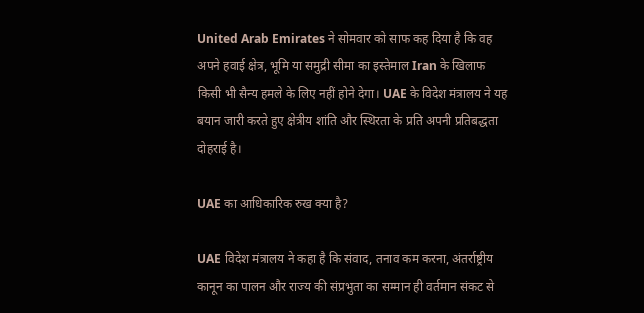United Arab Emirates ने सोमवार को साफ कह दिया है कि वह अपने हवाई क्षेत्र, भूमि या समुद्री सीमा का इस्तेमाल Iran के खिलाफ किसी भी सैन्य हमले के लिए नहीं होने देगा। UAE के विदेश मंत्रालय ने यह बयान जारी करते हुए क्षेत्रीय शांति और स्थिरता के प्रति अपनी प्रतिबद्धता दोहराई है।

UAE का आधिकारिक रुख क्या है?

UAE विदेश मंत्रालय ने कहा है कि संवाद, तनाव कम करना, अंतर्राष्ट्रीय कानून का पालन और राज्य की संप्रभुता का सम्मान ही वर्तमान संकट से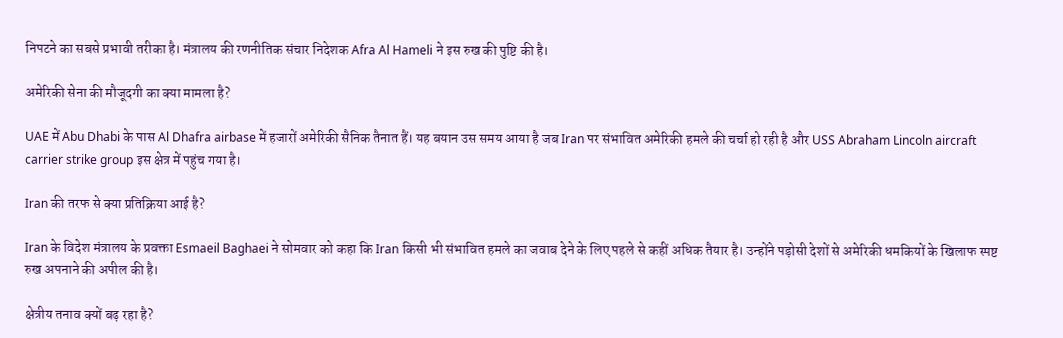निपटने का सबसे प्रभावी तरीका है। मंत्रालय की रणनीतिक संचार निदेशक Afra Al Hameli ने इस रुख की पुष्टि की है।

अमेरिकी सेना की मौजूदगी का क्या मामला है?

UAE में Abu Dhabi के पास Al Dhafra airbase में हजारों अमेरिकी सैनिक तैनात हैं। यह बयान उस समय आया है जब Iran पर संभावित अमेरिकी हमले की चर्चा हो रही है और USS Abraham Lincoln aircraft carrier strike group इस क्षेत्र में पहुंच गया है।

Iran की तरफ से क्या प्रतिक्रिया आई है?

Iran के विदेश मंत्रालय के प्रवक्ता Esmaeil Baghaei ने सोमवार को कहा कि Iran किसी भी संभावित हमले का जवाब देने के लिए पहले से कहीं अधिक तैयार है। उन्होंने पड़ोसी देशों से अमेरिकी धमकियों के खिलाफ स्पष्ट रुख अपनाने की अपील की है।

क्षेत्रीय तनाव क्यों बढ़ रहा है?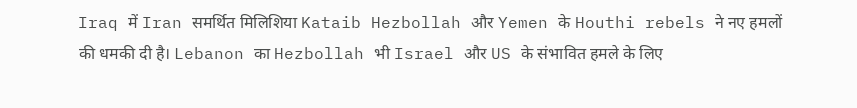Iraq में Iran समर्थित मिलिशिया Kataib Hezbollah और Yemen के Houthi rebels ने नए हमलों की धमकी दी है। Lebanon का Hezbollah भी Israel और US के संभावित हमले के लिए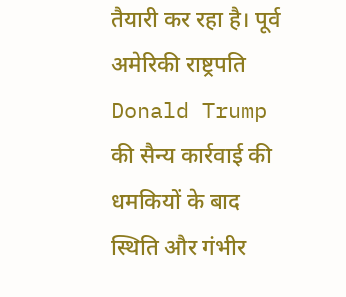तैयारी कर रहा है। पूर्व अमेरिकी राष्ट्रपति Donald Trump की सैन्य कार्रवाई की धमकियों के बाद स्थिति और गंभीर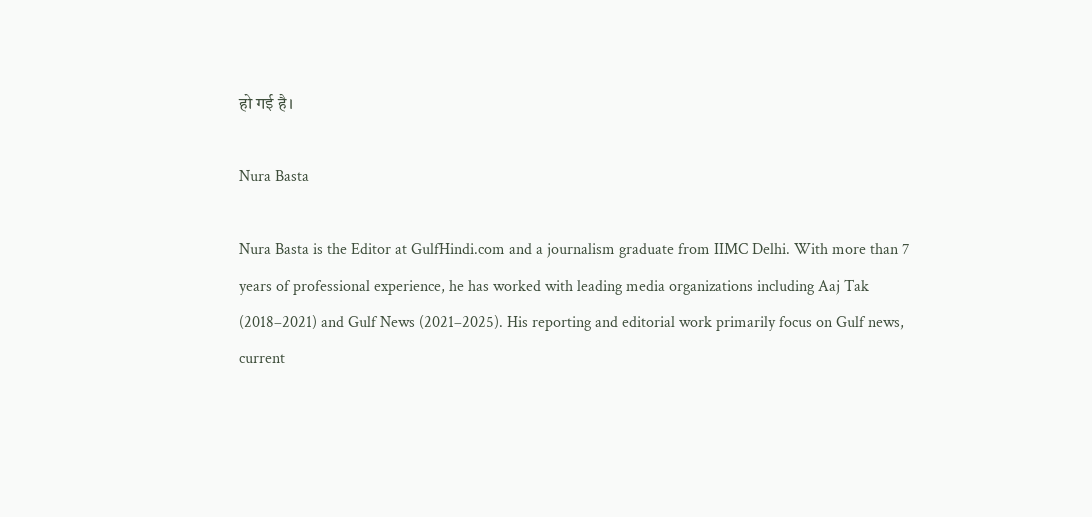हो गई है।

Nura Basta

Nura Basta is the Editor at GulfHindi.com and a journalism graduate from IIMC Delhi. With more than 7 years of professional experience, he has worked with leading media organizations including Aaj Tak (2018–2021) and Gulf News (2021–2025). His reporting and editorial work primarily focus on Gulf news, current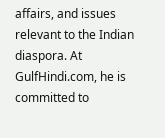affairs, and issues relevant to the Indian diaspora. At GulfHindi.com, he is committed to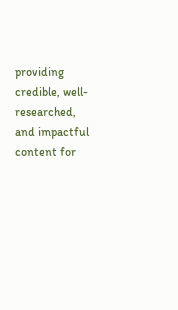providing credible, well-researched, and impactful content for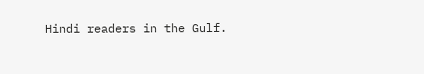Hindi readers in the Gulf.